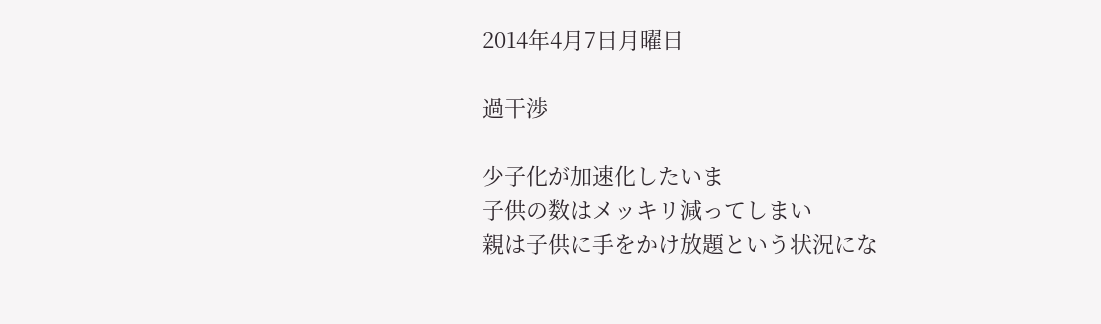2014年4月7日月曜日

過干渉

少子化が加速化したいま
子供の数はメッキリ減ってしまい
親は子供に手をかけ放題という状況にな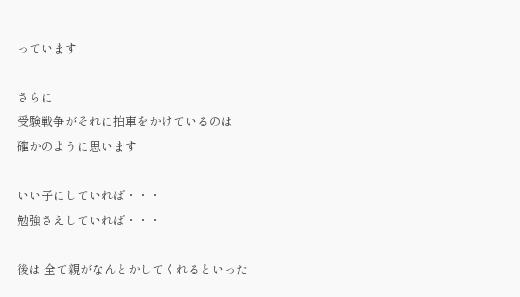っています

さらに
受験戦争がそれに拍車をかけているのは
確かのように思います

いい子にしていれば・・・
勉強さえしていれば・・・

後は 全て親がなんとかしてくれるといった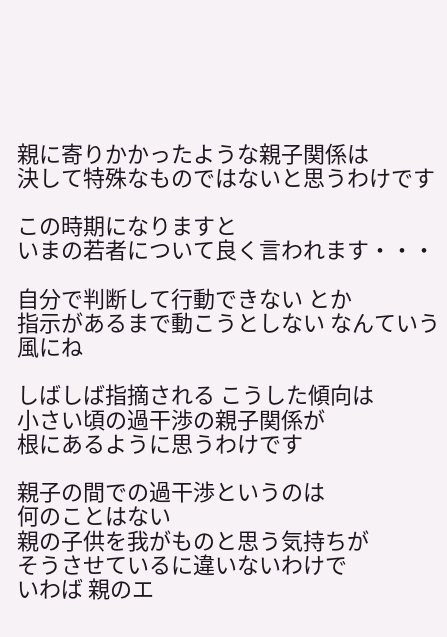親に寄りかかったような親子関係は
決して特殊なものではないと思うわけです

この時期になりますと
いまの若者について良く言われます・・・

自分で判断して行動できない とか
指示があるまで動こうとしない なんていう風にね

しばしば指摘される こうした傾向は
小さい頃の過干渉の親子関係が
根にあるように思うわけです

親子の間での過干渉というのは
何のことはない
親の子供を我がものと思う気持ちが
そうさせているに違いないわけで
いわば 親のエ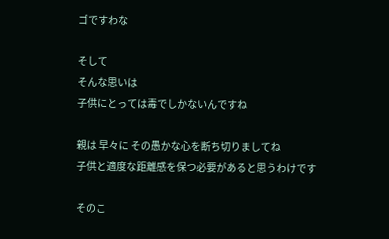ゴですわな

そして
そんな思いは
子供にとっては毒でしかないんですね

親は 早々に その愚かな心を断ち切りましてね
子供と適度な距離感を保つ必要があると思うわけです

そのこ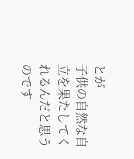とが
子供の自然な自立を果たしてくれるんだと思うのです